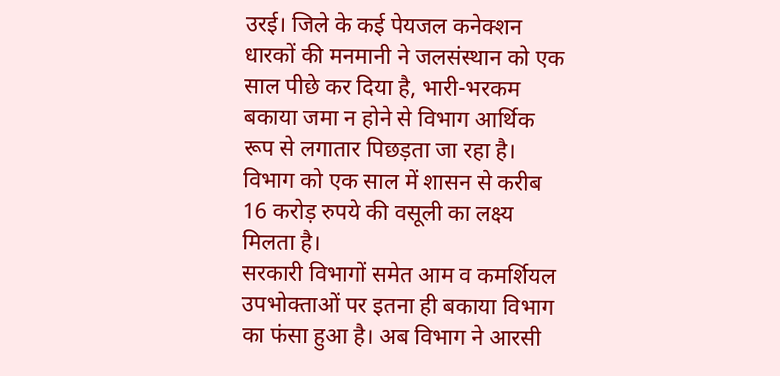उरई। जिले के कई पेयजल कनेक्शन धारकों की मनमानी ने जलसंस्थान को एक साल पीछे कर दिया है, भारी-भरकम बकाया जमा न होने से विभाग आर्थिक रूप से लगातार पिछड़ता जा रहा है।
विभाग को एक साल में शासन से करीब 16 करोड़ रुपये की वसूली का लक्ष्य मिलता है।
सरकारी विभागों समेत आम व कमर्शियल उपभोक्ताओं पर इतना ही बकाया विभाग का फंसा हुआ है। अब विभाग ने आरसी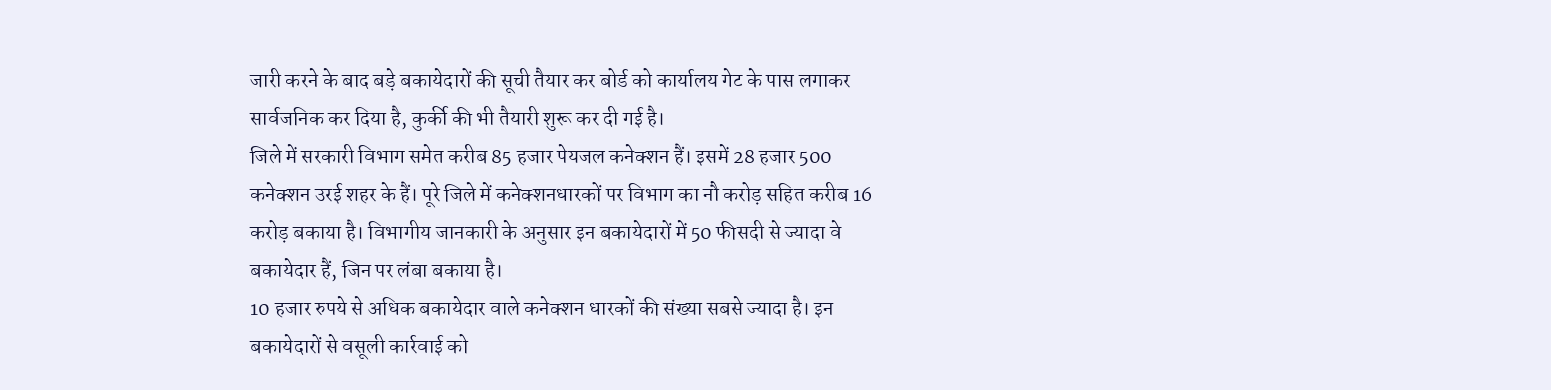जारी करने के बाद बड़े बकायेदारों की सूची तैयार कर बोर्ड को कार्यालय गेट के पास लगाकर सार्वजनिक कर दिया है, कुर्की की भी तैयारी शुरू कर दी गई है।
जिले में सरकारी विभाग समेत करीब 85 हजार पेयजल कनेक्शन हैं। इसमें 28 हजार 500 कनेक्शन उरई शहर के हैं। पूरे जिले में कनेक्शनधारकों पर विभाग का नौ करोड़ सहित करीब 16 करोड़ बकाया है। विभागीय जानकारी के अनुसार इन बकायेदारों में 50 फीसदी से ज्यादा वे बकायेदार हैं, जिन पर लंबा बकाया है।
10 हजार रुपये से अधिक बकायेदार वाले कनेक्शन धारकों की संख्या सबसे ज्यादा है। इन बकायेदारों से वसूली कार्रवाई को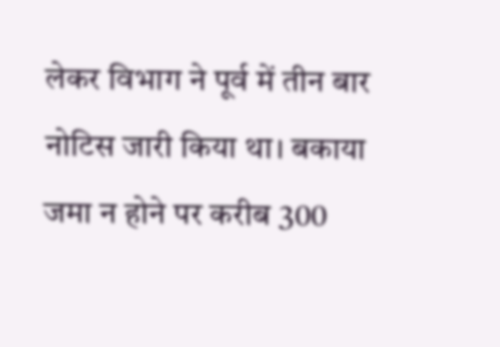लेकर विभाग ने पूर्व में तीन बार नोटिस जारी किया था। बकाया जमा न होने पर करीब 300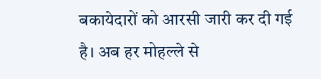बकायेदारों को आरसी जारी कर दी गई है। अब हर मोहल्ले से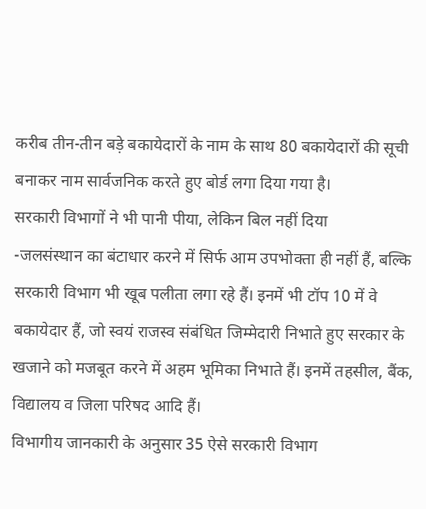करीब तीन-तीन बड़े बकायेदारों के नाम के साथ 80 बकायेदारों की सूची बनाकर नाम सार्वजनिक करते हुए बोर्ड लगा दिया गया है।
सरकारी विभागों ने भी पानी पीया, लेकिन बिल नहीं दिया
-जलसंस्थान का बंटाधार करने में सिर्फ आम उपभोक्ता ही नहीं हैं, बल्कि सरकारी विभाग भी खूब पलीता लगा रहे हैं। इनमें भी टॉप 10 में वे बकायेदार हैं, जो स्वयं राजस्व संबंधित जिम्मेदारी निभाते हुए सरकार के खजाने को मजबूत करने में अहम भूमिका निभाते हैं। इनमें तहसील, बैंक, विद्यालय व जिला परिषद आदि हैं।
विभागीय जानकारी के अनुसार 35 ऐसे सरकारी विभाग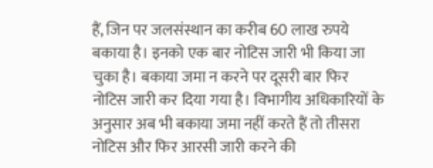हैं, जिन पर जलसंस्थान का करीब 60 लाख रुपये बकाया है। इनको एक बार नोटिस जारी भी किया जा चुका है। बकाया जमा न करने पर दूसरी बार फिर नोटिस जारी कर दिया गया है। विभागीय अधिकारियों के अनुसार अब भी बकाया जमा नहीं करते हैं तो तीसरा नोटिस और फिर आरसी जारी करने की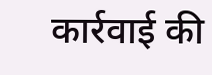कार्रवाई की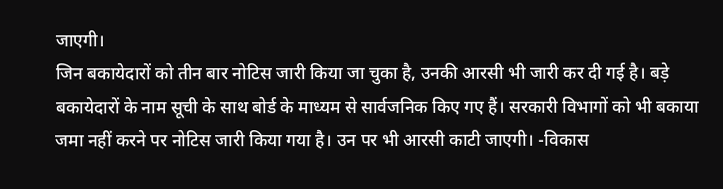जाएगी।
जिन बकायेदारों को तीन बार नोटिस जारी किया जा चुका है, उनकी आरसी भी जारी कर दी गई है। बड़े बकायेदारों के नाम सूची के साथ बोर्ड के माध्यम से सार्वजनिक किए गए हैं। सरकारी विभागों को भी बकाया जमा नहीं करने पर नोटिस जारी किया गया है। उन पर भी आरसी काटी जाएगी। -विकास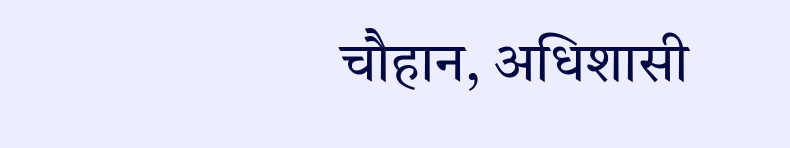चौहान, अधिशासी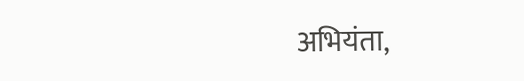अभियंता,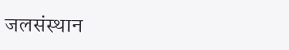जलसंस्थान